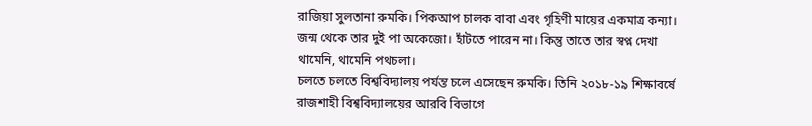রাজিয়া সুলতানা রুমকি। পিকআপ চালক বাবা এবং গৃহিণী মায়ের একমাত্র কন্যা। জন্ম থেকে তার দুই পা অকেজো। হাঁটতে পারেন না। কিন্তু তাতে তার স্বপ্ন দেখা থামেনি, থামেনি পথচলা।
চলতে চলতে বিশ্ববিদ্যালয় পর্যন্ত চলে এসেছেন রুমকি। তিনি ২০১৮-১৯ শিক্ষাবর্ষে রাজশাহী বিশ্ববিদ্যালয়ের আরবি বিভাগে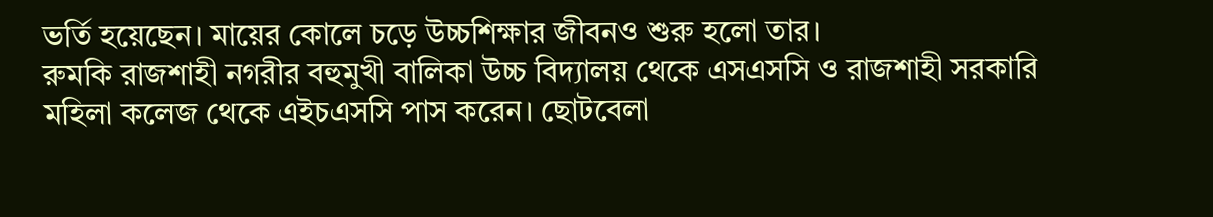ভর্তি হয়েছেন। মায়ের কোলে চড়ে উচ্চশিক্ষার জীবনও শুরু হলো তার।
রুমকি রাজশাহী নগরীর বহুমুখী বালিকা উচ্চ বিদ্যালয় থেকে এসএসসি ও রাজশাহী সরকারি মহিলা কলেজ থেকে এইচএসসি পাস করেন। ছোটবেলা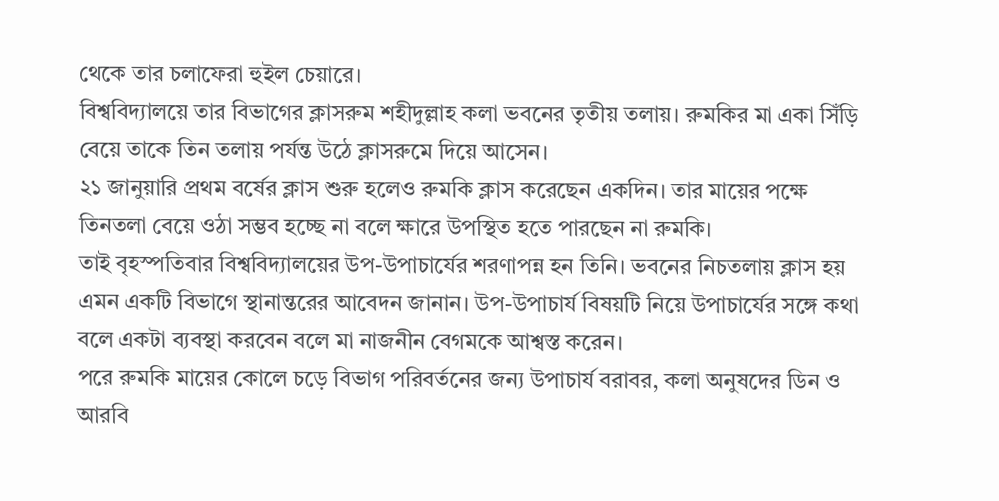থেকে তার চলাফেরা হুইল চেয়ারে।
বিশ্ববিদ্যালয়ে তার বিভাগের ক্লাসরুম শহীদুল্লাহ কলা ভবনের তৃতীয় তলায়। রুমকির মা একা সিঁড়ি বেয়ে তাকে তিন তলায় পর্যন্ত উঠে ক্লাসরুমে দিয়ে আসেন।
২১ জানুয়ারি প্রথম বর্ষের ক্লাস শুরু হলেও রুমকি ক্লাস করেছেন একদিন। তার মায়ের পক্ষে তিনতলা বেয়ে ওঠা সম্ভব হচ্ছে না বলে ক্ষারে উপস্থিত হতে পারছেন না রুমকি।
তাই বৃহস্পতিবার বিশ্ববিদ্যালয়ের উপ-উপাচার্যের শরণাপন্ন হন তিনি। ভবনের নিচতলায় ক্লাস হয় এমন একটি বিভাগে স্থানান্তরের আবেদন জানান। উপ-উপাচার্য বিষয়টি নিয়ে উপাচার্যের সঙ্গে কথা বলে একটা ব্যবস্থা করবেন বলে মা নাজনীন বেগমকে আশ্বস্ত করেন।
পরে রুমকি মায়ের কোলে চড়ে বিভাগ পরিবর্তনের জন্য উপাচার্য বরাবর, কলা অনুষদের ডিন ও আরবি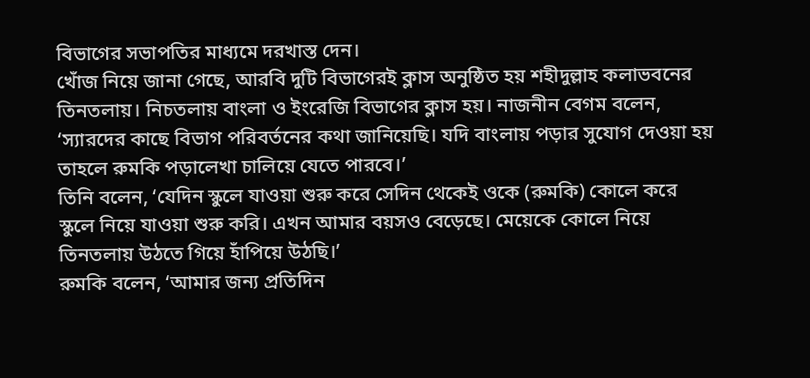বিভাগের সভাপতির মাধ্যমে দরখাস্ত দেন।
খোঁজ নিয়ে জানা গেছে, আরবি দুটি বিভাগেরই ক্লাস অনুষ্ঠিত হয় শহীদুল্লাহ কলাভবনের তিনতলায়। নিচতলায় বাংলা ও ইংরেজি বিভাগের ক্লাস হয়। নাজনীন বেগম বলেন, ‘স্যারদের কাছে বিভাগ পরিবর্তনের কথা জানিয়েছি। যদি বাংলায় পড়ার সুযোগ দেওয়া হয় তাহলে রুমকি পড়ালেখা চালিয়ে যেতে পারবে।’
তিনি বলেন, ‘যেদিন স্কুলে যাওয়া শুরু করে সেদিন থেকেই ওকে (রুমকি) কোলে করে স্কুলে নিয়ে যাওয়া শুরু করি। এখন আমার বয়সও বেড়েছে। মেয়েকে কোলে নিয়ে তিনতলায় উঠতে গিয়ে হাঁপিয়ে উঠছি।’
রুমকি বলেন, ‘আমার জন্য প্রতিদিন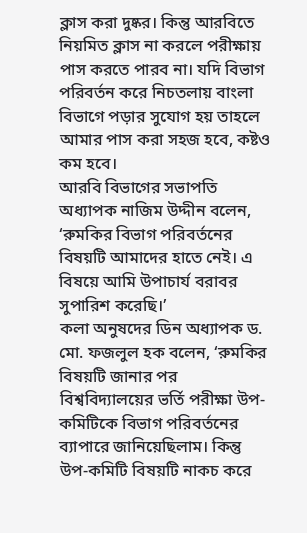ক্লাস করা দুষ্কর। কিন্তু আরবিতে নিয়মিত ক্লাস না করলে পরীক্ষায় পাস করতে পারব না। যদি বিভাগ পরিবর্তন করে নিচতলায় বাংলা বিভাগে পড়ার সুযোগ হয় তাহলে আমার পাস করা সহজ হবে, কষ্টও কম হবে।
আরবি বিভাগের সভাপতি অধ্যাপক নাজিম উদ্দীন বলেন, ‘রুমকির বিভাগ পরিবর্তনের বিষয়টি আমাদের হাতে নেই। এ বিষয়ে আমি উপাচার্য বরাবর সুপারিশ করেছি।’
কলা অনুষদের ডিন অধ্যাপক ড. মো. ফজলুল হক বলেন, ‘রুমকির বিষয়টি জানার পর বিশ্ববিদ্যালয়ের ভর্তি পরীক্ষা উপ-কমিটিকে বিভাগ পরিবর্তনের ব্যাপারে জানিয়েছিলাম। কিন্তু উপ-কমিটি বিষয়টি নাকচ করে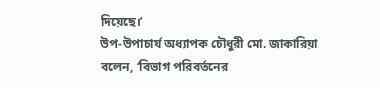দিয়েছে।’
উপ-উপাচার্য অধ্যাপক চৌধুরী মো. জাকারিয়া বলেন, ‘বিভাগ পরিবর্তনের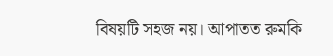বিষয়টি সহজ নয়। আপাতত রুমকি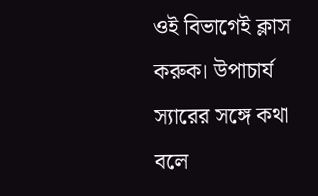ওই বিভাগেই ক্লাস করুক। উপাচার্য স্যারের সঙ্গে কথা বলে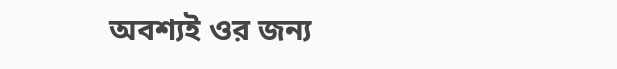অবশ্যই ওর জন্য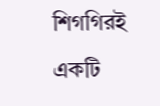শিগগিরই একটি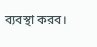ব্যবস্থা করব।